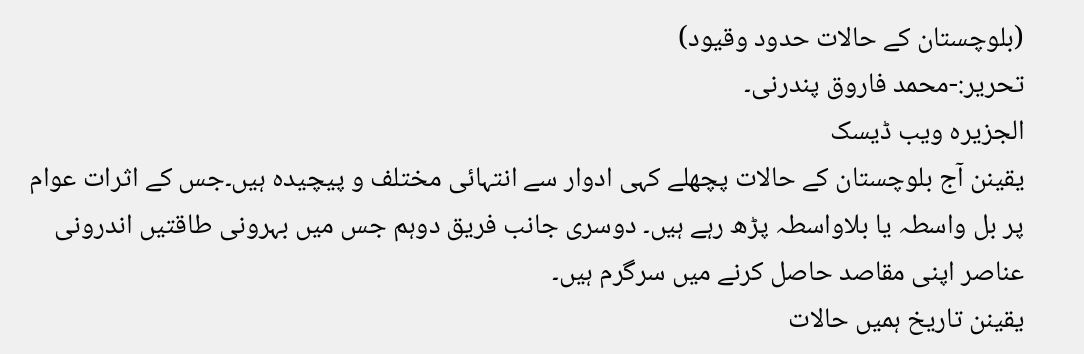(بلوچستان کے حالات حدود وقیود)
تحریر:-محمد فاروق پندرنی۔
الجزیرہ ویب ڈیسک
یقینن آج بلوچستان کے حالات پچھلے کہی ادوار سے انتہائی مختلف و پیچیدہ ہیں۔جس کے اثرات عوام پر بل واسطہ یا بلاواسطہ پڑھ رہے ہیں۔ دوسری جانب فریق دوہم جس میں بہرونی طاقتیں اندرونی عناصر اپنی مقاصد حاصل کرنے میں سرگرم ہیں۔
یقینن تاریخ ہمیں حالات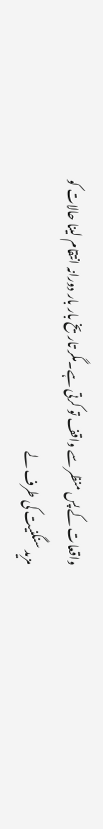واقعات کے پس منظر سے واقف تو کرتی ہے۔مگر تاریخ بار بار دورانہ انتقام لینا حالات کو مزید سنگنیت کی طرف لے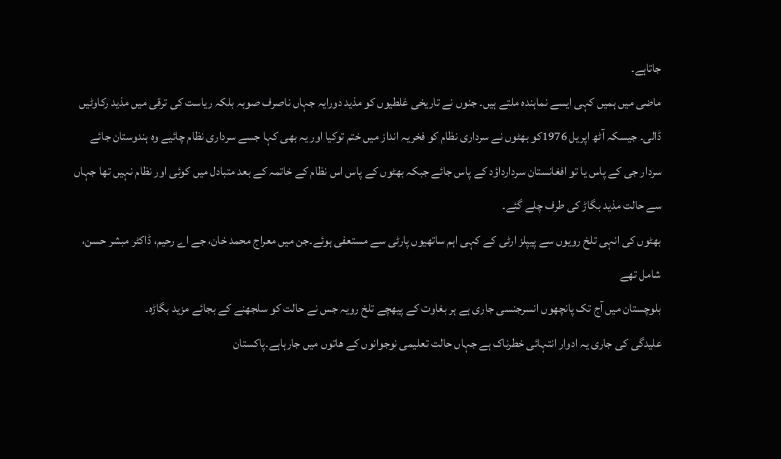جاتاہے۔
ماضی میں ہمیں کہی ایسے نماہندہ ملتے ہیں۔ جنوں نے تاریخی غلطیوں کو مذید دورایہ جہاں ناصرف صوبہ بلکہ ریاست کی ترقی میں مذید رکاوٹیں ڈالی۔ جیسکہ آٹھ اپریل 1976کو بھٹوں نے سرداری نظام کو فخریہ انداز میں ختم توکیا اور یہ بھی کہا جسے سرداری نظام چائیے وہ ہندوستان جائے سردار جی کے پاس یا تو افغانستان سردارداؤد کے پاس جائے جبکہ بھٹوں کے پاس اس نظام کے خاتمہ کے بعد متبادل میں کوئی اور نظام نہیں تھا جہاں سے حالت مذید بگاڑ کی طرف چلے گئے۔
بھٹوں کی انہی تلخ رویوں سے پیپلز ارٹی کے کہی اہم ساتھیوں پارٹی سے مستعفی ہوئے۔جن میں معراج محمد خان، جے اے رحیم، ڈاکٹر مبشر حسن، شامل تھے
بلوچستان میں آج تک پانچھوں انسرجنسی جاری ہے ہر بغاوت کے پیھچے تلخ رویہ جس نے حالت کو سلجھنے کے بجائے مزید بگاڑہ۔
علیدگی کی جاری یہ ادوار انتہائی خطرناک ہے جہاں حالت تعلیمی نوجوانوں کے ھاتوں میں جارہاہے۔پاکستان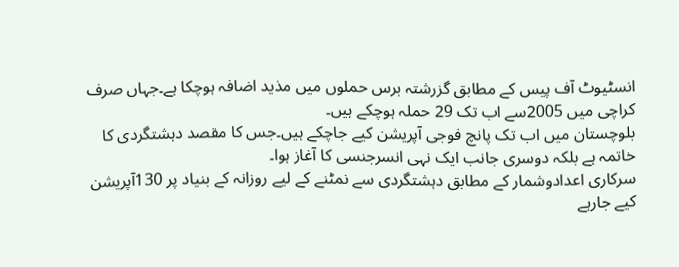انسٹیوٹ آف پیس کے مطابق گزرشتہ برس حملوں میں مذید اضافہ ہوچکا ہے۔جہاں صرف کراچی میں 2005سے اب تک 29 حملہ ہوچکے ہیں۔
بلوچستان میں اب تک پانچ فوجی آپریشن کیے جاچکے ہیں۔جس کا مقصد دہشتگردی کا خاتمہ ہے بلکہ دوسری جانب ایک نہی انسرجنسی کا آغاز ہوا۔
سرکاری اعدادوشمار کے مطابق دہشتگردی سے نمٹنے کے لیے روزانہ کے بنیاد پر 130آپریشن کیے جارہے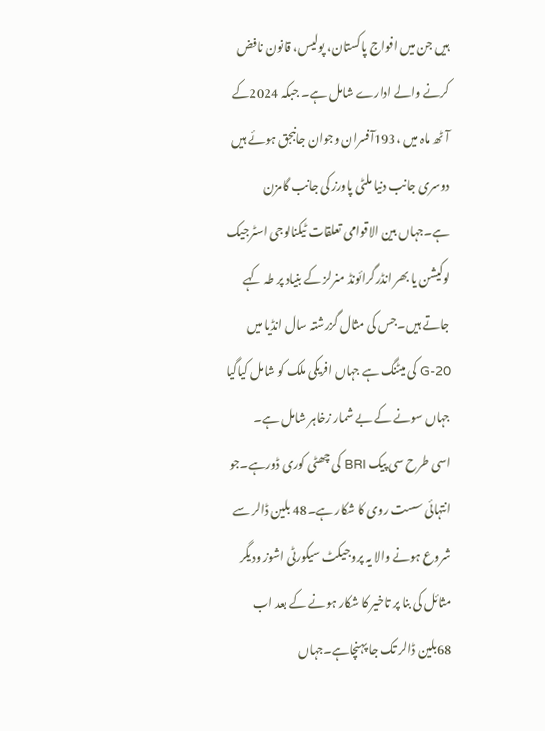ہیں جن میں افواج پاکستان، پولیس، قانون نافض کرنے والے ادارے شامل ہے۔ جبکہ 2024کے آٹھ ماہ میں ،193آفسران وجوان جانبجق ہوئے ہیں
دوسری جانب دنیا ملٹی پاورز کی جانب گامزن ہے۔جہاں بین الاقوامی تعلقات ٹیکنالوجی اسٹرجیک لوکیشن یا بھر انڈرگرائونڈ منرلز کے بنیاد پر طہ کہے جاتے ہیں۔جس کی مثال گزرشتہ سال انڈیا میں 20-G کی میٹنگ ہے جہاں افریکی ملک کو شامل کیاگیا جہاں سونے کے بے شمار زخاہر شامل ہے۔
اسی طرح سی پیک BRI کی چھٹی کوری ڈورہے۔جو انتہائی سست روی کا شکار ہے۔48 بلین ڈالر سے شروع ہونے والا یہ پروجیکٹ سیکورٹی اشوز ودیگر مثائل کی بنا پر تاخیر کا شکار ہونے کے بعد اب 68بلین ڈالر تک جا پہنچاہے۔جہاں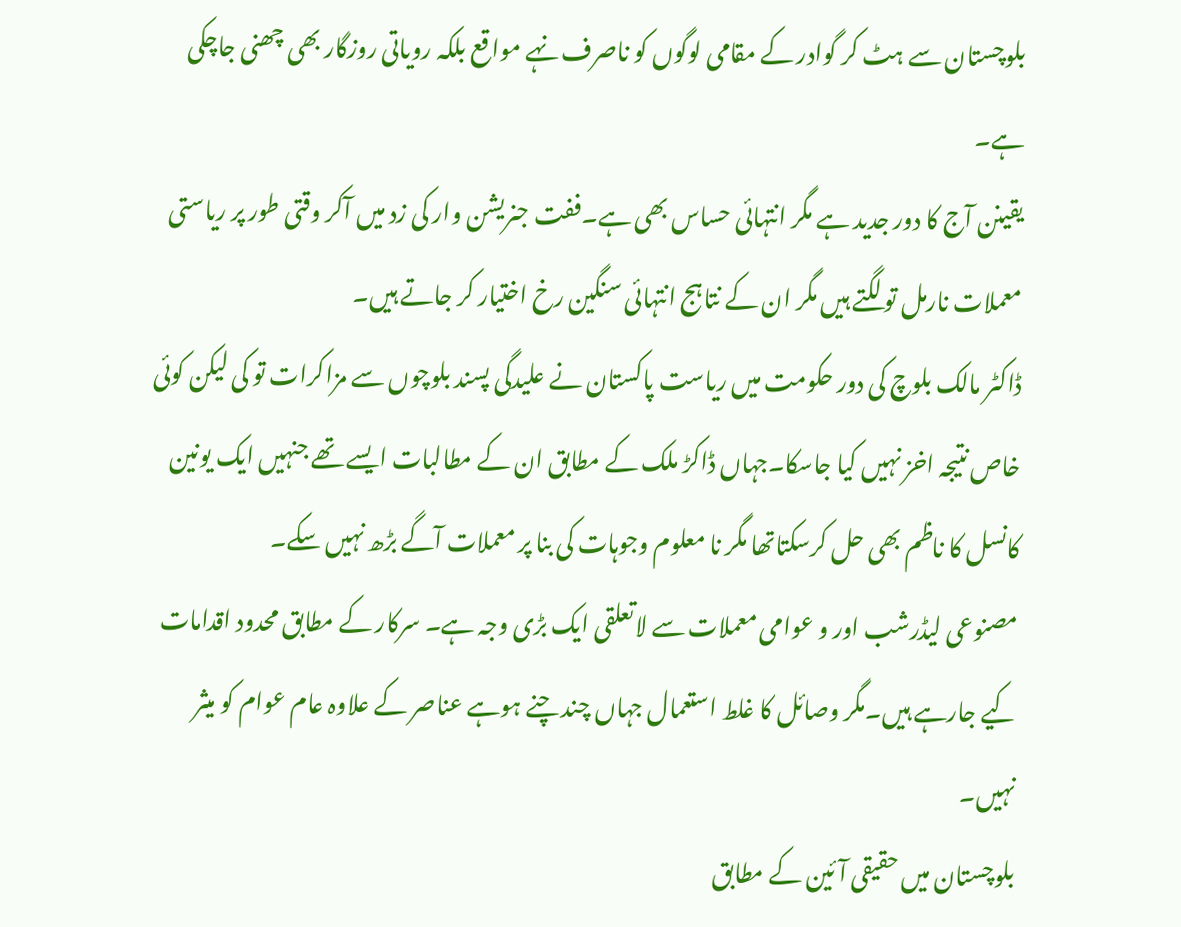بلوچستان سے ہٹ کر گوادر کے مقامی لوگوں کو ناصرف نہے مواقع بلکہ رویاتی روزگار بھی چھنی جاچکی ہے۔
یقینن آج کا دور جدید ہے مگر انتہائی حساس بھی ہے۔ففت جنریشن وار کی زد میں آکر وقتی طور پر ریاستی معملات نارمل تو لگتے ہیں مگر ان کے نتاہج انتہائی سنگین رخ اختیار کر جاتے ہیں۔
ڈاکٹر مالک بلوچ کی دور حکومت میں ریاست پاکستان نے علیدگی پسند بلوچوں سے مزاکرات تو کی لیکن کوئی خاص نتیجہ اخز نہیں کیا جاسکا۔جہاں ڈاکڑ ملک کے مطابق ان کے مطالبات ایسے تھے جنہیں ایک یونین کانسل کا ناظم بھی حل کرسکتاتھا مگر نا معلوم وجوہات کی بنا پر معملات آگے بڑھ نہیں سکے۔
مصنوعی لیڈرشب اور و عوامی معملات سے لاتعلقی ایک بڑی وجہ ہے۔ سرکار کے مطابق محدود اقدامات کیے جارہے ہیں۔مگر وصائل کا غلط استعمال جہاں چند چنے ہوہے عناصر کے علاوہ عام عوام کو میثر نہیں۔
بلوچستان میں حقیقی آئین کے مطابق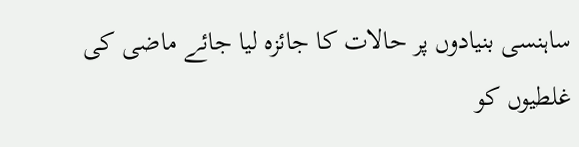ساہنسی بنیادوں پر حالات کا جائزہ لیا جائے ماضی کی غلطیوں کو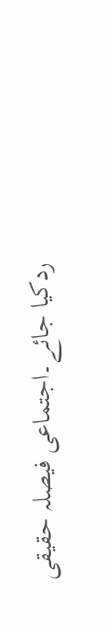ردکیا جائے۔اجتماعی فیصلہ حقیقی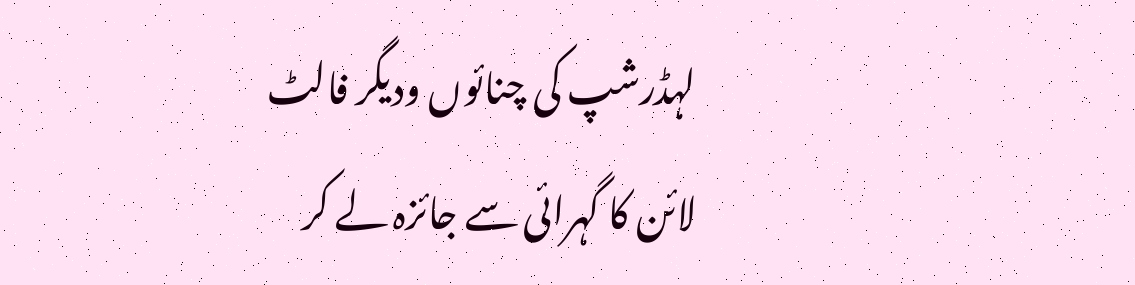لہڈرشپ کی چنائوں ودیگر فالٹ لائن کا گہرائی سے جائزہ لے کر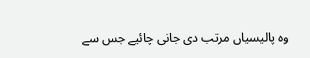وہ پالیسیاں مرتب دی جانی چائیے جس سے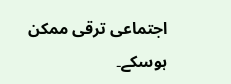اجتماعی ترقی ممکن ہوسکے۔